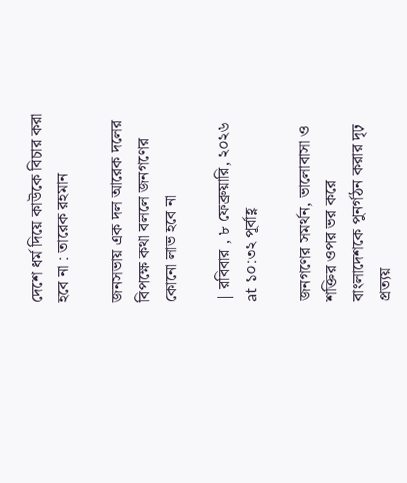দেশে ধর্ম দিয়ে কাউকে বিচার করা হবে না : তারেক রহমান

জনসভায় এক দল আরেক দলের বিপক্ষে কথা বললে জনগণের কোনো লাভ হবে না

| রবিবার , ৮ ফেব্রুয়ারি, ২০২৬ at ১০:৩২ পূর্বাহ্ণ

জনগণের সমর্থন, ভালোবাসা ও শক্তির ওপর ভর করে বাংলাদেশকে পুনর্গঠন করার দৃঢ় প্রত্যয়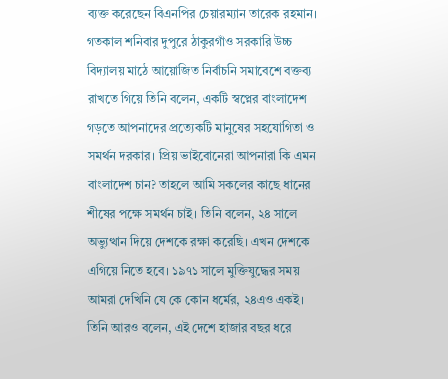ব্যক্ত করেছেন বিএনপির চেয়ারম্যান তারেক রহমান। গতকাল শনিবার দুপুরে ঠাকুরগাঁও সরকারি উচ্চ বিদ্যালয় মাঠে আয়োজিত নির্বাচনি সমাবেশে বক্তব্য রাখতে গিয়ে তিনি বলেন, একটি স্বপ্নের বাংলাদেশ গড়তে আপনাদের প্রত্যেকটি মানুষের সহযোগিতা ও সমর্থন দরকার। প্রিয় ভাইবোনেরা আপনারা কি এমন বাংলাদেশ চান? তাহলে আমি সকলের কাছে ধানের শীষের পক্ষে সমর্থন চাই। তিনি বলেন, ২৪ সালে অভ্যুত্থান দিয়ে দেশকে রক্ষা করেছি। এখন দেশকে এগিয়ে নিতে হবে। ১৯৭১ সালে মুক্তিযুদ্ধের সময় আমরা দেখিনি যে কে কোন ধর্মের, ২৪এও একই। তিনি আরও বলেন, এই দেশে হাজার বছর ধরে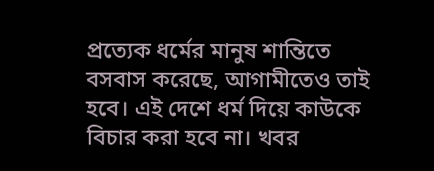প্রত্যেক ধর্মের মানুষ শান্তিতে বসবাস করেছে, আগামীতেও তাই হবে। এই দেশে ধর্ম দিয়ে কাউকে বিচার করা হবে না। খবর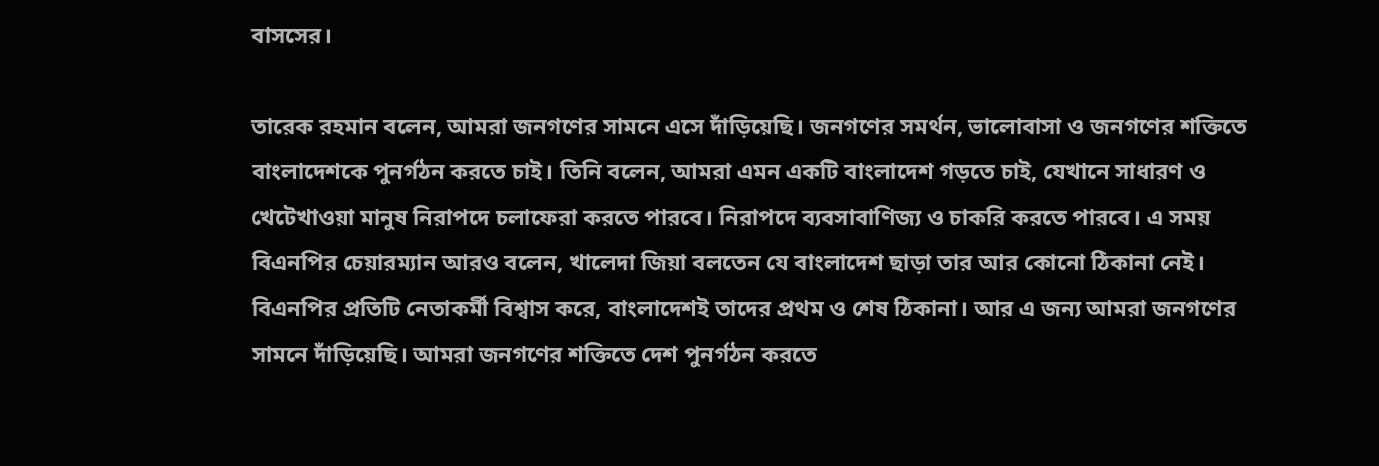বাসসের।

তারেক রহমান বলেন, আমরা জনগণের সামনে এসে দাঁড়িয়েছি। জনগণের সমর্থন, ভালোবাসা ও জনগণের শক্তিতে বাংলাদেশকে পুনর্গঠন করতে চাই। তিনি বলেন, আমরা এমন একটি বাংলাদেশ গড়তে চাই, যেখানে সাধারণ ও খেটেখাওয়া মানুষ নিরাপদে চলাফেরা করতে পারবে। নিরাপদে ব্যবসাবাণিজ্য ও চাকরি করতে পারবে। এ সময় বিএনপির চেয়ারম্যান আরও বলেন, খালেদা জিয়া বলতেন যে বাংলাদেশ ছাড়া তার আর কোনো ঠিকানা নেই। বিএনপির প্রতিটি নেতাকর্মী বিশ্বাস করে, বাংলাদেশই তাদের প্রথম ও শেষ ঠিকানা। আর এ জন্য আমরা জনগণের সামনে দাঁড়িয়েছি। আমরা জনগণের শক্তিতে দেশ পুনর্গঠন করতে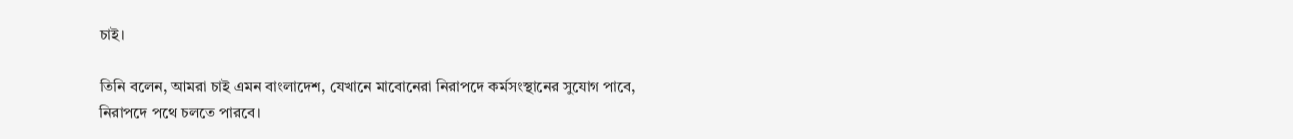চাই।

তিনি বলেন, আমরা চাই এমন বাংলাদেশ, যেখানে মাবোনেরা নিরাপদে কর্মসংস্থানের সুযোগ পাবে, নিরাপদে পথে চলতে পারবে।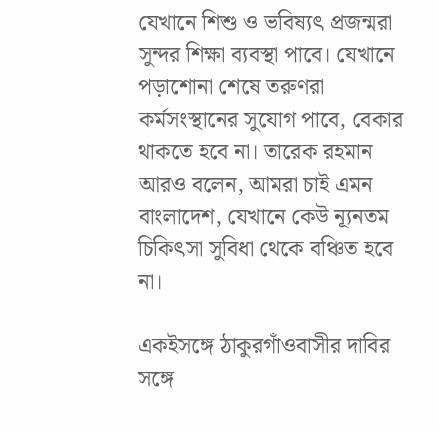যেখানে শিশু ও ভবিষ্যৎ প্রজন্মরা সুন্দর শিক্ষা ব্যবস্থা পাবে। যেখানে পড়াশোনা শেষে তরুণরা কর্মসংস্থানের সুযোগ পাবে, বেকার থাকতে হবে না। তারেক রহমান আরও বলেন, আমরা চাই এমন বাংলাদেশ, যেখানে কেউ ন্যূনতম চিকিৎসা সুবিধা থেকে বঞ্চিত হবে না।

একইসঙ্গে ঠাকুরগাঁওবাসীর দাবির সঙ্গে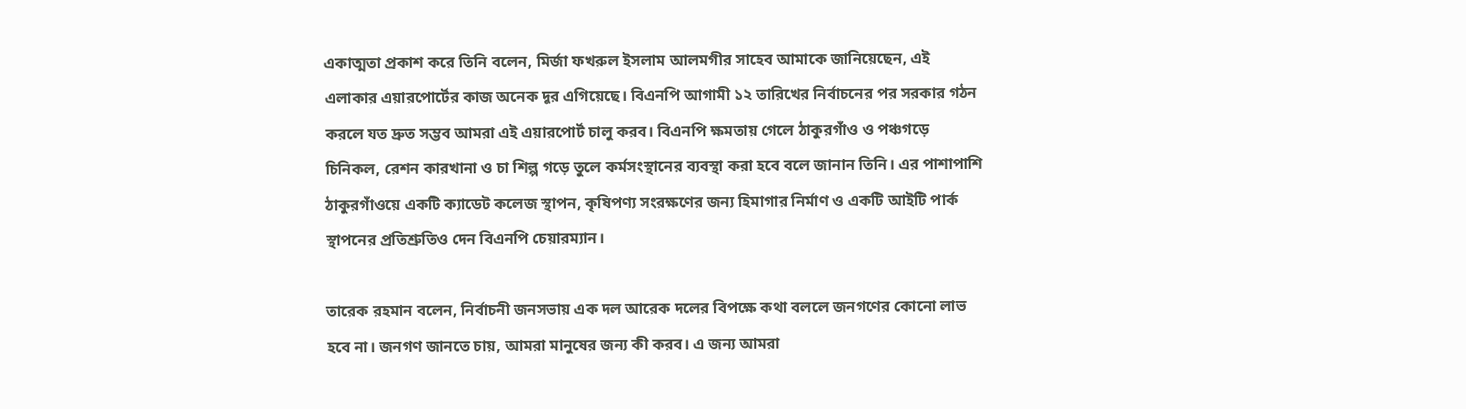একাত্মতা প্রকাশ করে তিনি বলেন, মির্জা ফখরুল ইসলাম আলমগীর সাহেব আমাকে জানিয়েছেন, এই এলাকার এয়ারপোর্টের কাজ অনেক দূর এগিয়েছে। বিএনপি আগামী ১২ তারিখের নির্বাচনের পর সরকার গঠন করলে যত দ্রুত সম্ভব আমরা এই এয়ারপোর্ট চালু করব। বিএনপি ক্ষমতায় গেলে ঠাকুরগাঁও ও পঞ্চগড়ে চিনিকল, রেশন কারখানা ও চা শিল্প গড়ে তুলে কর্মসংস্থানের ব্যবস্থা করা হবে বলে জানান তিনি। এর পাশাপাশি ঠাকুরগাঁওয়ে একটি ক্যাডেট কলেজ স্থাপন, কৃষিপণ্য সংরক্ষণের জন্য হিমাগার নির্মাণ ও একটি আইটি পার্ক স্থাপনের প্রতিশ্রুতিও দেন বিএনপি চেয়ারম্যান।

তারেক রহমান বলেন, নির্বাচনী জনসভায় এক দল আরেক দলের বিপক্ষে কথা বললে জনগণের কোনো লাভ হবে না। জনগণ জানতে চায়, আমরা মানুষের জন্য কী করব। এ জন্য আমরা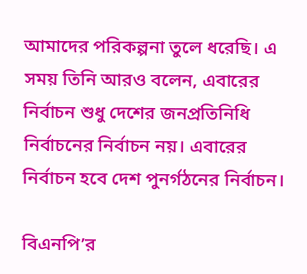আমাদের পরিকল্পনা তুলে ধরেছি। এ সময় তিনি আরও বলেন, এবারের নির্বাচন শুধু দেশের জনপ্রতিনিধি নির্বাচনের নির্বাচন নয়। এবারের নির্বাচন হবে দেশ পুনর্গঠনের নির্বাচন।

বিএনপি’র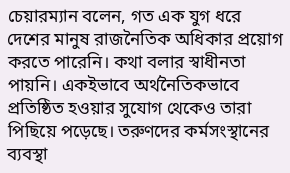চেয়ারম্যান বলেন, গত এক যুগ ধরে দেশের মানুষ রাজনৈতিক অধিকার প্রয়োগ করতে পারেনি। কথা বলার স্বাধীনতা পায়নি। একইভাবে অর্থনৈতিকভাবে প্রতিষ্ঠিত হওয়ার সুযোগ থেকেও তারা পিছিয়ে পড়েছে। তরুণদের কর্মসংস্থানের ব্যবস্থা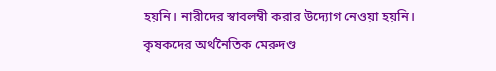হয়নি। নারীদের স্বাবলম্বী করার উদ্যোগ নেওয়া হয়নি। কৃষকদের অর্থনৈতিক মেরুদণ্ড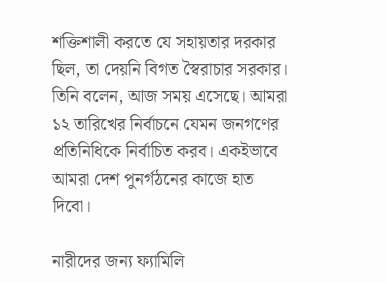শক্তিশালী করতে যে সহায়তার দরকার ছিল, তা দেয়নি বিগত স্বৈরাচার সরকার। তিনি বলেন, আজ সময় এসেছে। আমরা ১২ তারিখের নির্বাচনে যেমন জনগণের প্রতিনিধিকে নির্বাচিত করব। একইভাবে আমরা দেশ পুনর্গঠনের কাজে হাত দিবো।

নারীদের জন্য ফ্যামিলি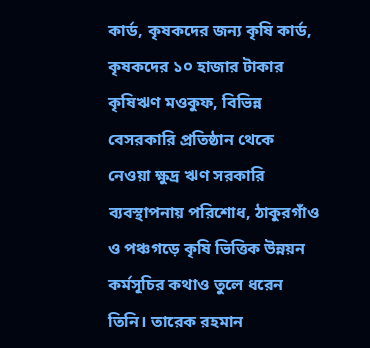কার্ড, কৃষকদের জন্য কৃষি কার্ড, কৃষকদের ১০ হাজার টাকার কৃষিঋণ মওকুফ, বিভিন্ন বেসরকারি প্রতিষ্ঠান থেকে নেওয়া ক্ষুদ্র ঋণ সরকারি ব্যবস্থাপনায় পরিশোধ, ঠাকুরগাঁও ও পঞ্চগড়ে কৃষি ভিত্তিক উন্নয়ন কর্মসূচির কথাও তুলে ধরেন তিনি। তারেক রহমান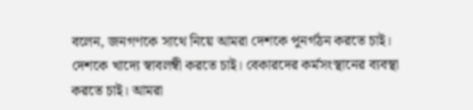বলেন, জনগণকে সাথে নিয়ে আমরা দেশকে পুনর্গঠন করতে চাই। দেশকে খাদ্যে স্বাবলম্বী করতে চাই। বেকারদের কর্মসংস্থানের ব্যবস্থা করতে চাই। আমরা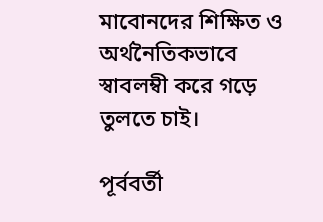মাবোনদের শিক্ষিত ও অর্থনৈতিকভাবে স্বাবলম্বী করে গড়ে তুলতে চাই।

পূর্ববর্তী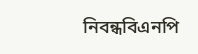নিবন্ধবিএনপি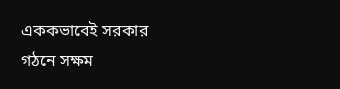এককভাবেই সরকার গঠনে সক্ষম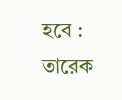হবে : তারেক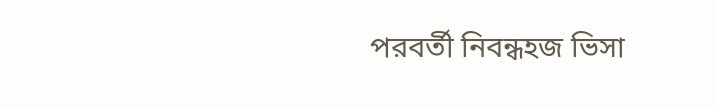পরবর্তী নিবন্ধহজ ভিসা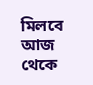মিলবে আজ থেকে